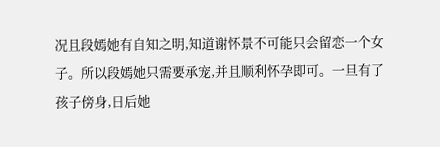况且段嫣她有自知之明,知道谢怀景不可能只会留恋一个女子。所以段嫣她只需要承宠,并且顺利怀孕即可。一旦有了孩子傍身,日后她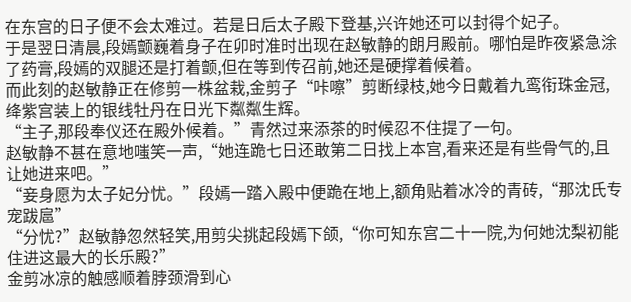在东宫的日子便不会太难过。若是日后太子殿下登基,兴许她还可以封得个妃子。
于是翌日清晨,段嫣颤巍着身子在卯时准时出现在赵敏静的朗月殿前。哪怕是昨夜紧急涂了药膏,段嫣的双腿还是打着颤,但在等到传召前,她还是硬撑着候着。
而此刻的赵敏静正在修剪一株盆栽,金剪子“咔嚓”剪断绿枝,她今日戴着九鸾衔珠金冠,绛紫宫装上的银线牡丹在日光下粼粼生辉。
“主子,那段奉仪还在殿外候着。”青然过来添茶的时候忍不住提了一句。
赵敏静不甚在意地嗤笑一声,“她连跪七日还敢第二日找上本宫,看来还是有些骨气的,且让她进来吧。”
“妾身愿为太子妃分忧。”段嫣一踏入殿中便跪在地上,额角贴着冰冷的青砖,“那沈氏专宠跋扈”
“分忧?”赵敏静忽然轻笑,用剪尖挑起段嫣下颌,“你可知东宫二十一院,为何她沈梨初能住进这最大的长乐殿?”
金剪冰凉的触感顺着脖颈滑到心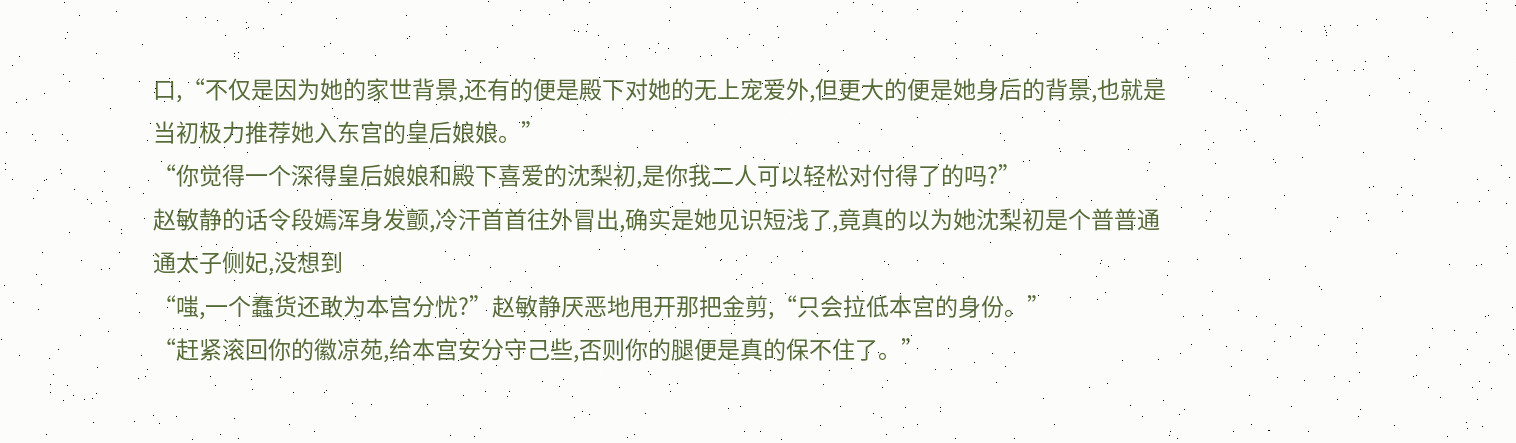口,“不仅是因为她的家世背景,还有的便是殿下对她的无上宠爱外,但更大的便是她身后的背景,也就是当初极力推荐她入东宫的皇后娘娘。”
“你觉得一个深得皇后娘娘和殿下喜爱的沈梨初,是你我二人可以轻松对付得了的吗?”
赵敏静的话令段嫣浑身发颤,冷汗首首往外冒出,确实是她见识短浅了,竟真的以为她沈梨初是个普普通通太子侧妃,没想到
“嗤,一个蠢货还敢为本宫分忧?”赵敏静厌恶地甩开那把金剪,“只会拉低本宫的身份。”
“赶紧滚回你的徽凉苑,给本宫安分守己些,否则你的腿便是真的保不住了。”